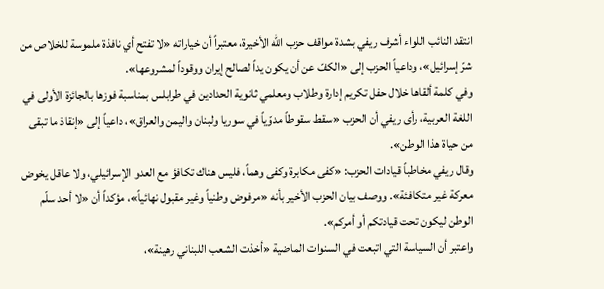انتقد النائب اللواء أشرف ريفي بشدة مواقف حزب الله الأخيرة، معتبراً أن خياراته «لا تفتح أي نافذة ملموسة للخلاص من شرّ إسرائيل»، وداعياً الحزب إلى «الكفّ عن أن يكون يداً لصالح إيران ووقوداً لمشروعها».
وفي كلمة ألقاها خلال حفل تكريم إدارة وطلاب ومعلمي ثانوية الحدادين في طرابلس بمناسبة فوزها بالجائزة الأولى في اللغة العربية، رأى ريفي أن الحزب «سقط سقوطاً مدوّياً في سوريا ولبنان واليمن والعراق»، داعياً إلى «إنقاذ ما تبقى من حياة هذا الوطن».
وقال ريفي مخاطباً قيادات الحزب: «كفى مكابرة وكفى وهماً، فليس هناك تكافؤ مع العدو الإسرائيلي، ولا عاقل يخوض معركة غير متكافئة». ووصف بيان الحزب الأخير بأنه «مرفوض وطنياً وغير مقبول نهائياً»، مؤكداً أن «لا أحد سلّم الوطن ليكون تحت قيادتكم أو أمركم».
واعتبر أن السياسة التي اتبعت في السنوات الماضية «أخذت الشعب اللبناني رهينة»،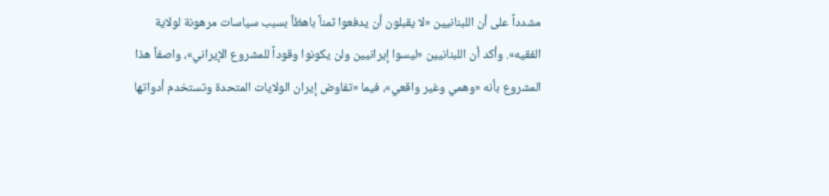مشدداً على أن اللبنانيين «لا يقبلون أن يدفعوا ثمناً باهظاً بسبب سياسات مرهونة لولاية الفقيه». وأكد أن اللبنانيين «ليسوا إيرانيين ولن يكونوا وقوداً للمشروع الإيراني»، واصفاً هذا المشروع بأنه «وهمي وغير واقعي»، فيما «تفاوض إيران الولايات المتحدة وتستخدم أدواتها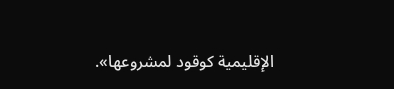الإقليمية كوقود لمشروعها».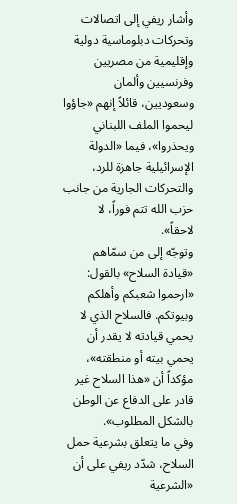وأشار ريفي إلى اتصالات وتحركات دبلوماسية دولية وإقليمية من مصريين وفرنسيين وألمان وسعوديين، قائلاً إنهم «جاؤوا ليحموا الملف اللبناني ويحذروا»، فيما «الدولة الإسرائيلية جاهزة للرد، والتحركات الجارية من جانب حزب الله تتم فوراً، لا لاحقاً».
وتوجّه إلى من سمّاهم «قيادة السلاح» بالقول: «ارحموا شعبكم وأهلكم وبيوتكم. فالسلاح الذي لا يحمي قيادته لا يقدر أن يحمي بيته أو منطقته»، مؤكداً أن «هذا السلاح غير قادر على الدفاع عن الوطن بالشكل المطلوب».
وفي ما يتعلق بشرعية حمل السلاح، شدّد ريفي على أن «الشرعية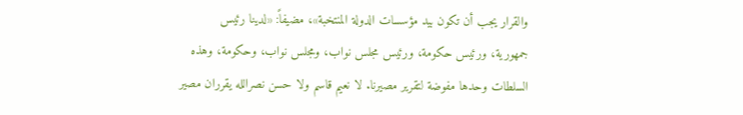والقرار يجب أن تكون بيد مؤسسات الدولة المنتخبة»، مضيفاً: «لدينا رئيس جمهورية، ورئيس حكومة، ورئيس مجلس نواب، ومجلس نواب، وحكومة، وهذه السلطات وحدها مفوضة لتقرير مصيرنا. لا نعيم قاسم ولا حسن نصرالله يقرران مصير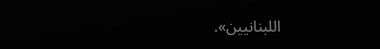اللبنانيين».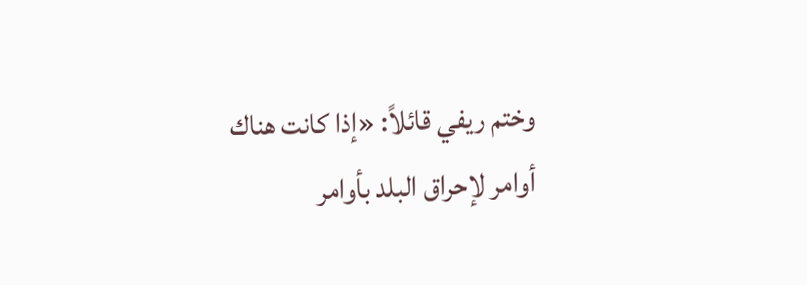وختم ريفي قائلاً: «إذا كانت هناك أوامر لإحراق البلد بأوامر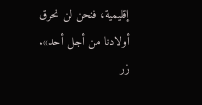إقليمية، فنحن لن نحرق أولادنا من أجل أحد».
زر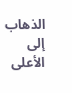الذهاب إلى الأعلى